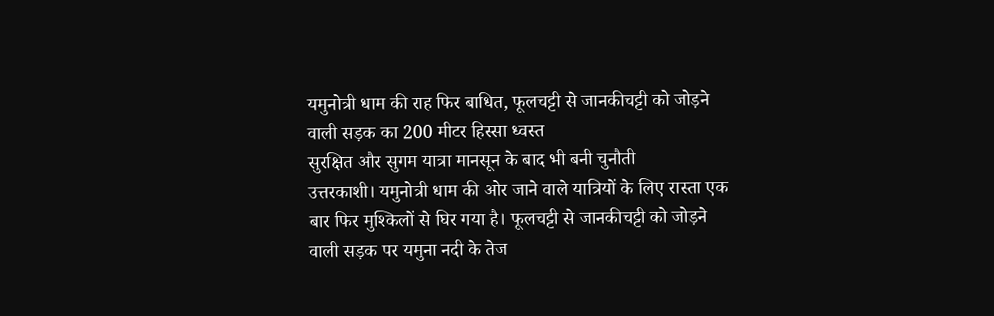यमुनोत्री धाम की राह फिर बाधित, फूलचट्टी से जानकीचट्टी को जोड़ने वाली सड़क का 200 मीटर हिस्सा ध्वस्त
सुरक्षित और सुगम यात्रा मानसून के बाद भी बनी चुनौती
उत्तरकाशी। यमुनोत्री धाम की ओर जाने वाले यात्रियों के लिए रास्ता एक बार फिर मुश्किलों से घिर गया है। फूलचट्टी से जानकीचट्टी को जोड़ने वाली सड़क पर यमुना नदी के तेज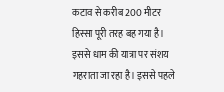कटाव से करीब 200 मीटर हिस्सा पूरी तरह बह गया है। इससे धाम की यात्रा पर संशय गहराता जा रहा है। इससे पहले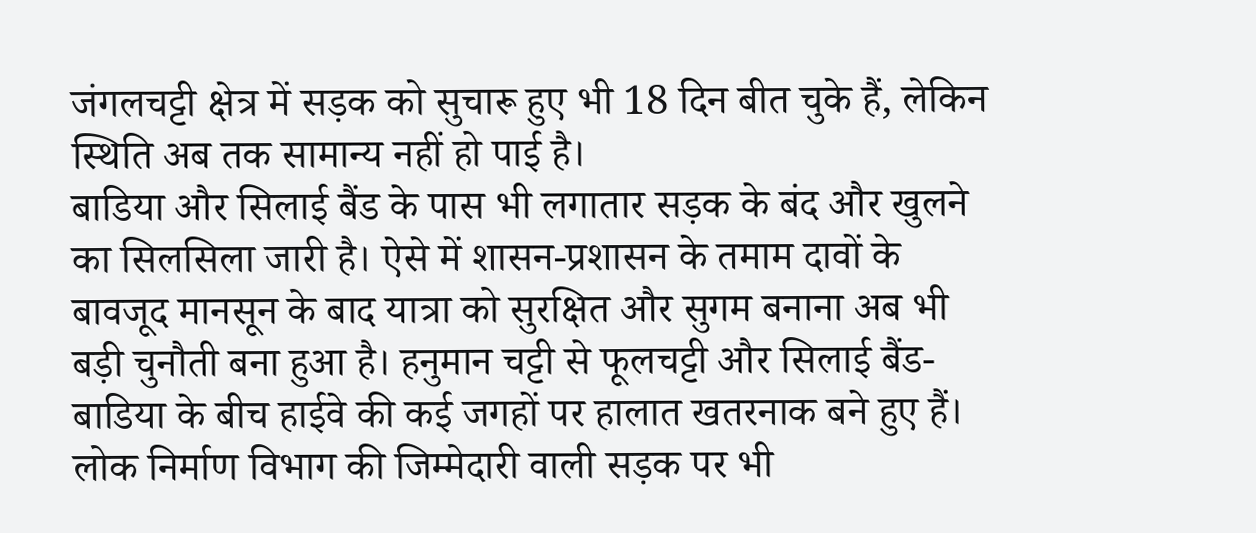जंगलचट्टी क्षेत्र में सड़क को सुचारू हुए भी 18 दिन बीत चुके हैं, लेकिन स्थिति अब तक सामान्य नहीं हो पाई है।
बाडिया और सिलाई बैंड के पास भी लगातार सड़क के बंद और खुलने का सिलसिला जारी है। ऐसे में शासन-प्रशासन के तमाम दावों के बावजूद मानसून के बाद यात्रा को सुरक्षित और सुगम बनाना अब भी बड़ी चुनौती बना हुआ है। हनुमान चट्टी से फूलचट्टी और सिलाई बैंड-बाडिया के बीच हाईवे की कई जगहों पर हालात खतरनाक बने हुए हैं।
लोक निर्माण विभाग की जिम्मेदारी वाली सड़क पर भी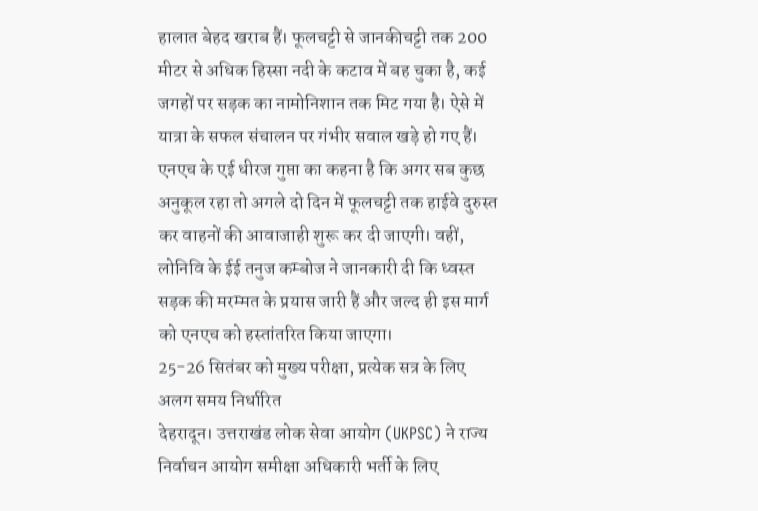हालात बेहद खराब हैं। फूलचट्टी से जानकीचट्टी तक 200 मीटर से अधिक हिस्सा नदी के कटाव में बह चुका है, कई जगहों पर सड़क का नामोनिशान तक मिट गया है। ऐसे में यात्रा के सफल संचालन पर गंभीर सवाल खड़े हो गए हैं।
एनएच के एई धीरज गुप्ता का कहना है कि अगर सब कुछ अनुकूल रहा तो अगले दो दिन में फूलचट्टी तक हाईवे दुरुस्त कर वाहनों की आवाजाही शुरू कर दी जाएगी। वहीं, लोनिवि के ईई तनुज कम्बोज ने जानकारी दी कि ध्वस्त सड़क की मरम्मत के प्रयास जारी हैं और जल्द ही इस मार्ग को एनएच को हस्तांतरित किया जाएगा।
25-26 सितंबर को मुख्य परीक्षा, प्रत्येक सत्र के लिए अलग समय निर्धारित
देहरादून। उत्तराखंड लोक सेवा आयोग (UKPSC) ने राज्य निर्वाचन आयोग समीक्षा अधिकारी भर्ती के लिए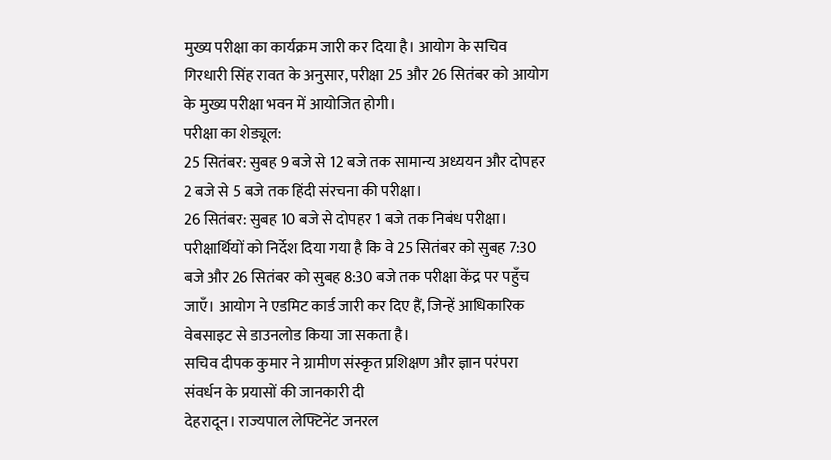मुख्य परीक्षा का कार्यक्रम जारी कर दिया है। आयोग के सचिव गिरधारी सिंह रावत के अनुसार, परीक्षा 25 और 26 सितंबर को आयोग के मुख्य परीक्षा भवन में आयोजित होगी।
परीक्षा का शेड्यूल:
25 सितंबर: सुबह 9 बजे से 12 बजे तक सामान्य अध्ययन और दोपहर 2 बजे से 5 बजे तक हिंदी संरचना की परीक्षा।
26 सितंबर: सुबह 10 बजे से दोपहर 1 बजे तक निबंध परीक्षा।
परीक्षार्थियों को निर्देश दिया गया है कि वे 25 सितंबर को सुबह 7:30 बजे और 26 सितंबर को सुबह 8:30 बजे तक परीक्षा केंद्र पर पहुँच जाएँ। आयोग ने एडमिट कार्ड जारी कर दिए हैं, जिन्हें आधिकारिक वेबसाइट से डाउनलोड किया जा सकता है।
सचिव दीपक कुमार ने ग्रामीण संस्कृत प्रशिक्षण और ज्ञान परंपरा संवर्धन के प्रयासों की जानकारी दी
देहरादून। राज्यपाल लेफ्टिनेंट जनरल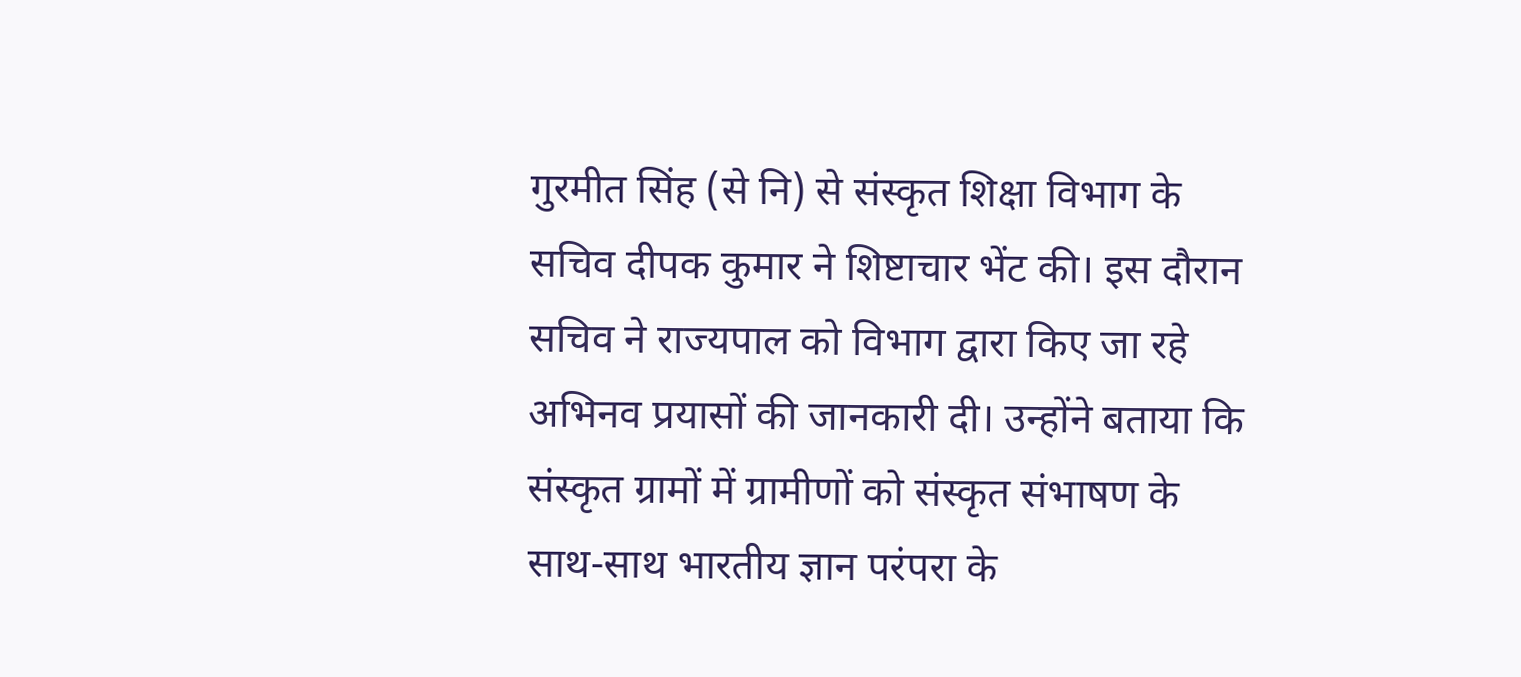गुरमीत सिंह (से नि) से संस्कृत शिक्षा विभाग के सचिव दीपक कुमार ने शिष्टाचार भेंट की। इस दौरान सचिव ने राज्यपाल को विभाग द्वारा किए जा रहे अभिनव प्रयासों की जानकारी दी। उन्होंने बताया कि संस्कृत ग्रामों में ग्रामीणों को संस्कृत संभाषण के साथ-साथ भारतीय ज्ञान परंपरा के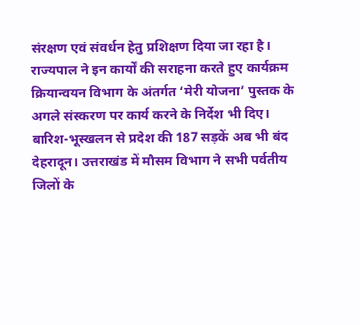संरक्षण एवं संवर्धन हेतु प्रशिक्षण दिया जा रहा है।
राज्यपाल ने इन कार्यों की सराहना करते हुए कार्यक्रम क्रियान्वयन विभाग के अंतर्गत ‘मेरी योजना’ पुस्तक के अगले संस्करण पर कार्य करने के निर्देश भी दिए।
बारिश-भूस्खलन से प्रदेश की 187 सड़कें अब भी बंद
देहरादून। उत्तराखंड में मौसम विभाग ने सभी पर्वतीय जिलों के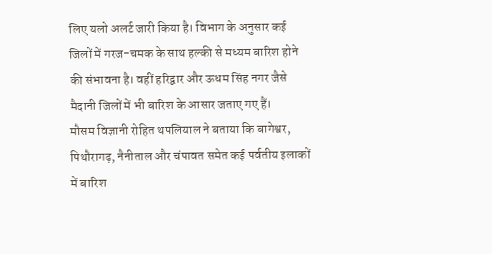लिए यलो अलर्ट जारी किया है। विभाग के अनुसार कई जिलों में गरज-चमक के साथ हल्की से मध्यम बारिश होने की संभावना है। वहीं हरिद्वार और ऊधम सिंह नगर जैसे मैदानी जिलों में भी बारिश के आसार जताए गए हैं।
मौसम विज्ञानी रोहित थपलियाल ने बताया कि बागेश्वर, पिथौरागढ़, नैनीताल और चंपावत समेत कई पर्वतीय इलाकों में बारिश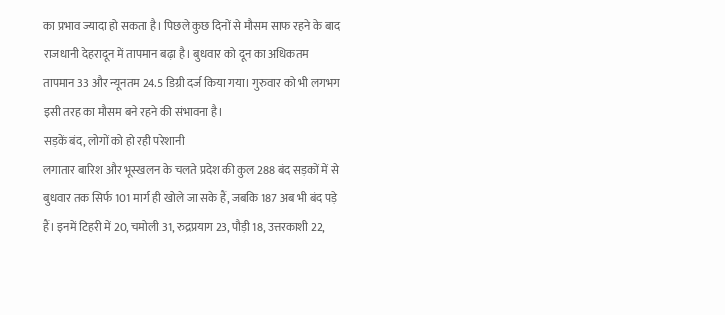का प्रभाव ज्यादा हो सकता है। पिछले कुछ दिनों से मौसम साफ रहने के बाद राजधानी देहरादून में तापमान बढ़ा है। बुधवार को दून का अधिकतम तापमान 33 और न्यूनतम 24.5 डिग्री दर्ज किया गया। गुरुवार को भी लगभग इसी तरह का मौसम बने रहने की संभावना है।
सड़कें बंद, लोगों को हो रही परेशानी
लगातार बारिश और भूस्खलन के चलते प्रदेश की कुल 288 बंद सड़कों में से बुधवार तक सिर्फ 101 मार्ग ही खोले जा सके हैं, जबकि 187 अब भी बंद पड़े हैं। इनमें टिहरी में 20, चमोली 31, रुद्रप्रयाग 23, पौड़ी 18, उत्तरकाशी 22,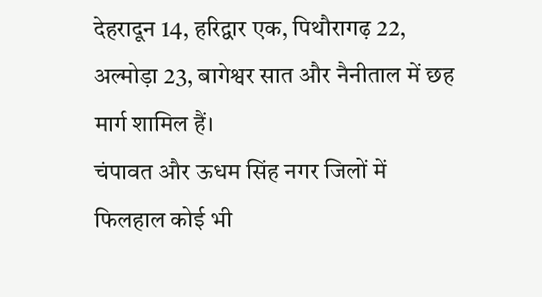देहरादून 14, हरिद्वार एक, पिथौरागढ़ 22, अल्मोड़ा 23, बागेश्वर सात और नैनीताल में छह मार्ग शामिल हैं।
चंपावत और ऊधम सिंह नगर जिलों में फिलहाल कोई भी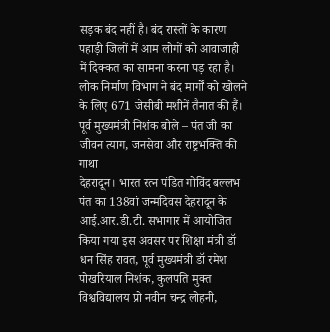सड़क बंद नहीं है। बंद रास्तों के कारण पहाड़ी जिलों में आम लोगों को आवाजाही में दिक्कत का सामना करना पड़ रहा है। लोक निर्माण विभाग ने बंद मार्गों को खोलने के लिए 671 जेसीबी मशीनें तैनात की हैं।
पूर्व मुख्यमंत्री निशंक बोले – पंत जी का जीवन त्याग, जनसेवा और राष्ट्रभक्ति की गाथा
देहरादून। भारत रत्न पंडित गोविंद बल्लभ पंत का 138वां जन्मदिवस देहरादून के आई.आर.डी.टी. सभागार में आयोजित किया गया इस अवसर पर शिक्षा मंत्री डॉ धन सिंह रावत, पूर्व मुख्यमंत्री डॉ रमेश पोखरियाल निशंक, कुलपति मुक्त विश्वविद्यालय प्रो नवीन चन्द्र लोहनी,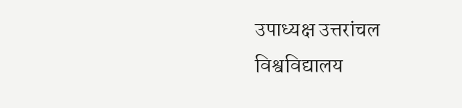उपाध्यक्ष उत्तरांचल विश्वविद्यालय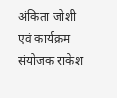अंकिता जोशी एवं कार्यक्रम संयोजक राकेश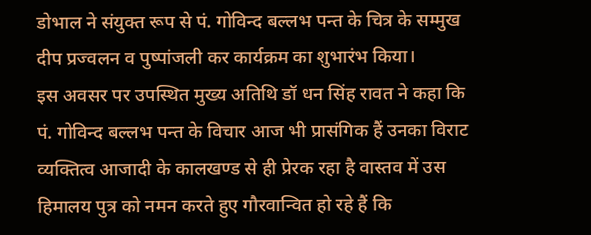डोभाल ने संयुक्त रूप से पं. गोविन्द बल्लभ पन्त के चित्र के सम्मुख दीप प्रज्वलन व पुष्पांजली कर कार्यक्रम का शुभारंभ किया।
इस अवसर पर उपस्थित मुख्य अतिथि डॉ धन सिंह रावत ने कहा कि पं. गोविन्द बल्लभ पन्त के विचार आज भी प्रासंगिक हैं उनका विराट व्यक्तित्व आजादी के कालखण्ड से ही प्रेरक रहा है वास्तव में उस हिमालय पुत्र को नमन करते हुए गौरवान्वित हो रहे हैं कि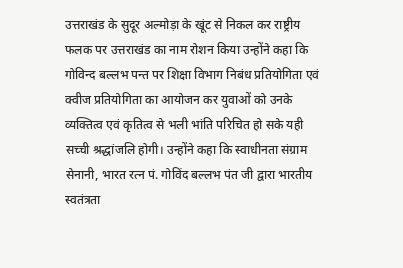उत्तराखंड के सुदूर अल्मोड़ा के खूंट से निकल कर राष्ट्रीय फलक पर उत्तराखंड का नाम रोशन किया उन्होंने कहा कि गोविन्द बल्लभ पन्त पर शिक्षा विभाग निबंध प्रतियोगिता एवं क्वीज प्रतियोगिता का आयोजन कर युवाओं को उनके व्यक्तित्व एवं कृतित्व से भली भांति परिचित हो सके यही सच्ची श्रद्धांजलि होगी। उन्होंने कहा कि स्वाधीनता संग्राम सेनानी, भारत रत्न पं. गोविंद बल्लभ पंत जी द्वारा भारतीय स्वतंत्रता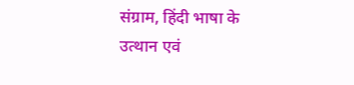संग्राम, हिंदी भाषा के उत्थान एवं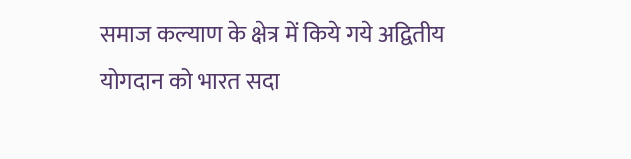समाज कल्याण के क्षेत्र में किये गये अद्वितीय योगदान को भारत सदा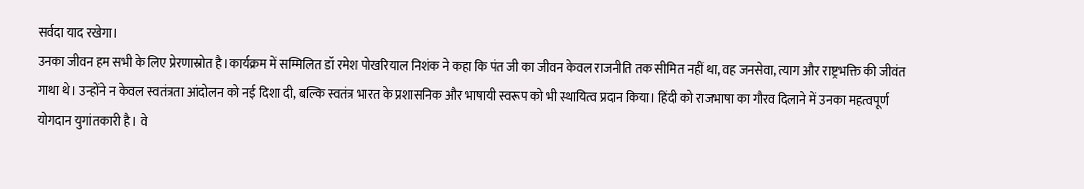सर्वदा याद रखेगा।
उनका जीवन हम सभी के लिए प्रेरणास्रोत है।कार्यक्रम में सम्मिलित डॉ रमेश पोखरियाल निशंक ने कहा कि पंत जी का जीवन केवल राजनीति तक सीमित नहीं था, वह जनसेवा, त्याग और राष्ट्रभक्ति की जीवंत गाथा थे। उन्होंने न केवल स्वतंत्रता आंदोलन को नई दिशा दी, बल्कि स्वतंत्र भारत के प्रशासनिक और भाषायी स्वरूप को भी स्थायित्व प्रदान किया। हिंदी को राजभाषा का गौरव दिलाने में उनका महत्वपूर्ण योगदान युगांतकारी है। वे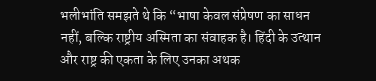भलीभांति समझते थे कि “भाषा केवल संप्रेषण का साधन नहीं, बल्कि राष्ट्रीय अस्मिता का संवाहक है। हिंदी के उत्थान और राष्ट्र की एकता के लिए उनका अथक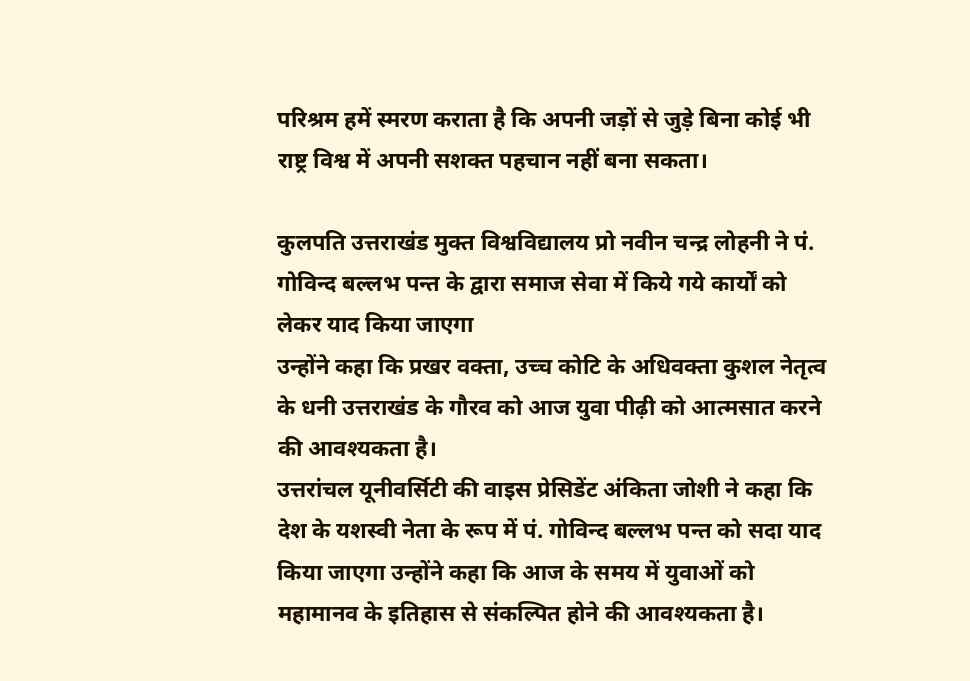परिश्रम हमें स्मरण कराता है कि अपनी जड़ों से जुड़े बिना कोई भी राष्ट्र विश्व में अपनी सशक्त पहचान नहीं बना सकता।

कुलपति उत्तराखंड मुक्त विश्वविद्यालय प्रो नवीन चन्द्र लोहनी ने पं. गोविन्द बल्लभ पन्त के द्वारा समाज सेवा में किये गये कार्यों को लेकर याद किया जाएगा
उन्होंने कहा कि प्रखर वक्ता, उच्च कोटि के अधिवक्ता कुशल नेतृत्व के धनी उत्तराखंड के गौरव को आज युवा पीढ़ी को आत्मसात करने की आवश्यकता है।
उत्तरांचल यूनीवर्सिटी की वाइस प्रेसिडेंट अंकिता जोशी ने कहा कि देश के यशस्वी नेता के रूप में पं. गोविन्द बल्लभ पन्त को सदा याद किया जाएगा उन्होंने कहा कि आज के समय में युवाओं को महामानव के इतिहास से संकल्पित होने की आवश्यकता है।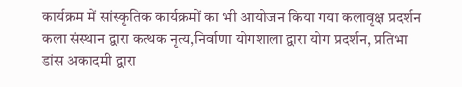कार्यक्रम में सांस्कृतिक कार्यक्रमों का भी आयोजन किया गया कलावृक्ष प्रदर्शन कला संस्थान द्वारा कत्थक नृत्य,निर्वाणा योगशाला द्वारा योग प्रदर्शन, प्रतिभा डांस अकादमी द्वारा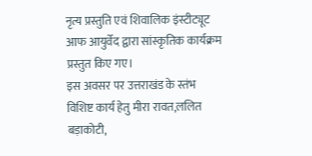नृत्य प्रस्तुति एवं शिवालिक इंस्टीट्यूट आफ आयुर्वेद द्वारा सांस्कृतिक कार्यक्रम प्रस्तुत किए गए।
इस अवसर पर उत्तराखंड के स्तंभ विशिष्ट कार्य हेतु मीरा रावत,ललित बड़ाकोटी,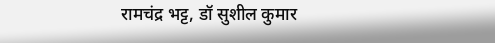रामचंद्र भट्ट, डॉ सुशील कुमार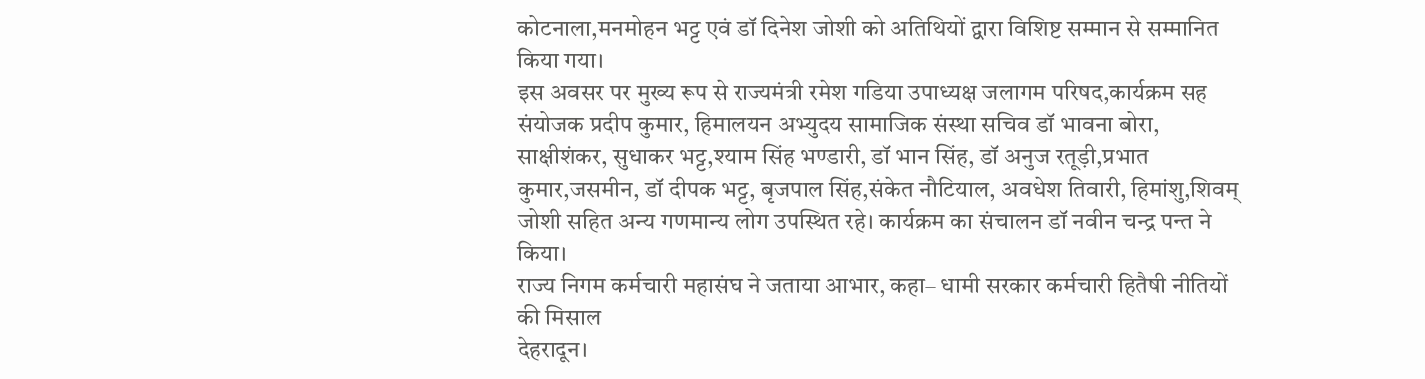कोटनाला,मनमोहन भट्ट एवं डॉ दिनेश जोशी को अतिथियों द्वारा विशिष्ट सम्मान से सम्मानित किया गया।
इस अवसर पर मुख्य रूप से राज्यमंत्री रमेश गडिया उपाध्यक्ष जलागम परिषद,कार्यक्रम सह संयोजक प्रदीप कुमार, हिमालयन अभ्युदय सामाजिक संस्था सचिव डॉ भावना बोरा, साक्षीशंकर, सुधाकर भट्ट,श्याम सिंह भण्डारी, डॉ भान सिंह, डॉ अनुज रतूड़ी,प्रभात कुमार,जसमीन, डॉ दीपक भट्ट, बृजपाल सिंह,संकेत नौटियाल, अवधेश तिवारी, हिमांशु,शिवम् जोशी सहित अन्य गणमान्य लोग उपस्थित रहे। कार्यक्रम का संचालन डॉ नवीन चन्द्र पन्त ने किया।
राज्य निगम कर्मचारी महासंघ ने जताया आभार, कहा– धामी सरकार कर्मचारी हितैषी नीतियों की मिसाल
देहरादून।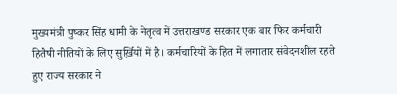मुख्यमंत्री पुष्कर सिंह धामी के नेतृत्व में उत्तराखण्ड सरकार एक बार फिर कर्मचारी हितैषी नीतियों के लिए सुर्ख़ियों में है। कर्मचारियों के हित में लगातार संवेदनशील रहते हुए राज्य सरकार ने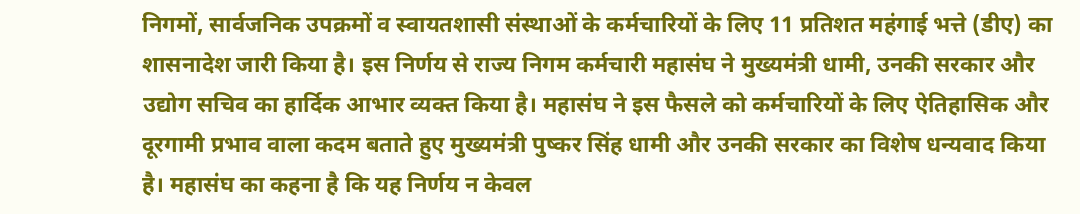निगमों, सार्वजनिक उपक्रमों व स्वायतशासी संस्थाओं के कर्मचारियों के लिए 11 प्रतिशत महंगाई भत्ते (डीए) का शासनादेश जारी किया है। इस निर्णय से राज्य निगम कर्मचारी महासंघ ने मुख्यमंत्री धामी, उनकी सरकार और उद्योग सचिव का हार्दिक आभार व्यक्त किया है। महासंघ ने इस फैसले को कर्मचारियों के लिए ऐतिहासिक और दूरगामी प्रभाव वाला कदम बताते हुए मुख्यमंत्री पुष्कर सिंह धामी और उनकी सरकार का विशेष धन्यवाद किया है। महासंघ का कहना है कि यह निर्णय न केवल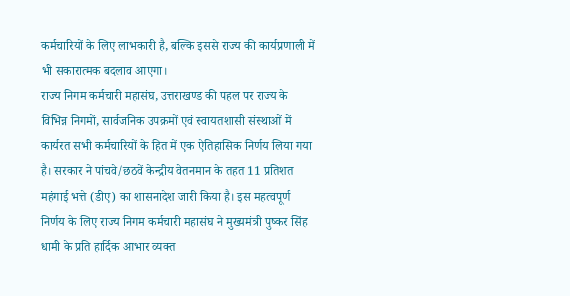कर्मचारियों के लिए लाभकारी है, बल्कि इससे राज्य की कार्यप्रणाली में भी सकारात्मक बदलाव आएगा।
राज्य निगम कर्मचारी महासंघ, उत्तराखण्ड की पहल पर राज्य के विभिन्न निगमों, सार्वजनिक उपक्रमों एवं स्वायतशासी संस्थाओं में कार्यरत सभी कर्मचारियों के हित में एक ऐतिहासिक निर्णय लिया गया है। सरकार ने पांचवे/छठवें केन्द्रीय वेतनमान के तहत 11 प्रतिशत महंगाई भत्ते (डीए) का शासनादेश जारी किया है। इस महत्वपूर्ण निर्णय के लिए राज्य निगम कर्मचारी महासंघ ने मुख्यमंत्री पुष्कर सिंह धामी के प्रति हार्दिक आभार व्यक्त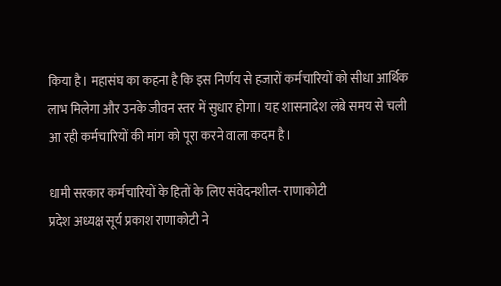किया है। महासंघ का कहना है कि इस निर्णय से हजारों कर्मचारियों को सीधा आर्थिक लाभ मिलेगा और उनके जीवन स्तर में सुधार होगा। यह शासनादेश लंबे समय से चली आ रही कर्मचारियों की मांग को पूरा करने वाला कदम है।

धामी सरकार कर्मचारियों के हितों के लिए संवेदनशील- राणाकोटी
प्रदेश अध्यक्ष सूर्य प्रकाश राणाकोटी ने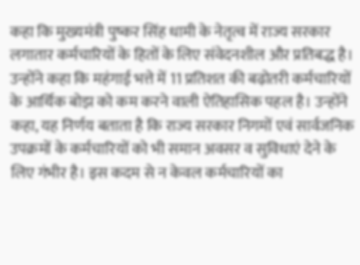कहा कि मुख्यमंत्री पुष्कर सिंह धामी के नेतृत्व में राज्य सरकार लगातार कर्मचारियों के हितों के लिए संवेदनशील और प्रतिबद्ध है। उन्होंने कहा कि महंगाई भत्ते में 11 प्रतिशत की बढ़ोतरी कर्मचारियों के आर्थिक बोझ को कम करने वाली ऐतिहासिक पहल है। उन्होंने कहा, यह निर्णय बताता है कि राज्य सरकार निगमों एवं सार्वजनिक उपक्रमों के कर्मचारियों को भी समान अवसर व सुविधाएं देने के लिए गंभीर है। इस कदम से न केवल कर्मचारियों का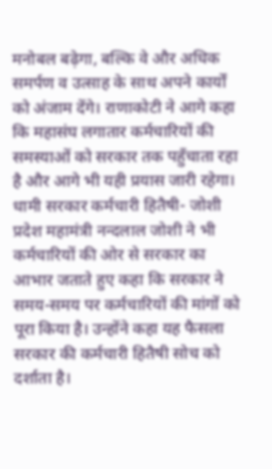मनोबल बढ़ेगा, बल्कि वे और अधिक समर्पण व उत्साह के साथ अपने कार्यों को अंजाम देंगे। राणाकोटी ने आगे कहा कि महासंघ लगातार कर्मचारियों की समस्याओं को सरकार तक पहुँचाता रहा है और आगे भी यही प्रयास जारी रहेगा।
धामी सरकार कर्मचारी हितैषी- जोशी
प्रदेश महामंत्री नन्दलाल जोशी ने भी कर्मचारियों की ओर से सरकार का आभार जताते हुए कहा कि सरकार ने समय-समय पर कर्मचारियों की मांगों को पूरा किया है। उन्होंने कहा यह फैसला सरकार की कर्मचारी हितैषी सोच को दर्शाता है।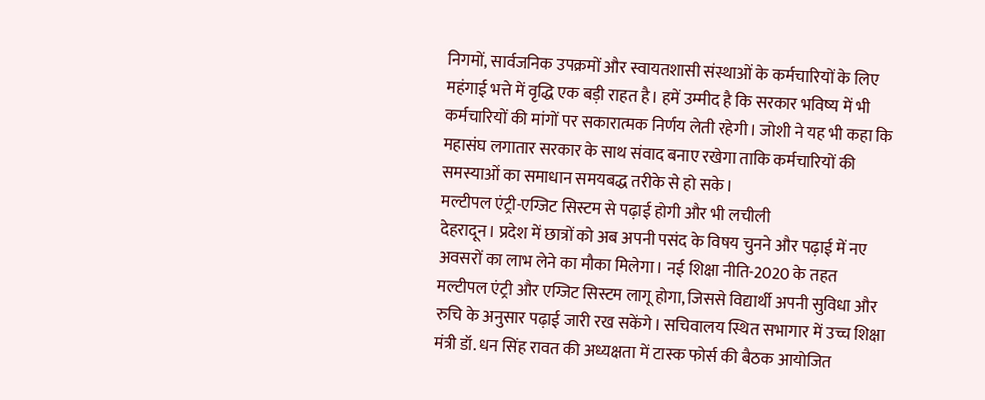निगमों, सार्वजनिक उपक्रमों और स्वायतशासी संस्थाओं के कर्मचारियों के लिए महंगाई भत्ते में वृद्धि एक बड़ी राहत है। हमें उम्मीद है कि सरकार भविष्य में भी कर्मचारियों की मांगों पर सकारात्मक निर्णय लेती रहेगी। जोशी ने यह भी कहा कि महासंघ लगातार सरकार के साथ संवाद बनाए रखेगा ताकि कर्मचारियों की समस्याओं का समाधान समयबद्ध तरीके से हो सके।
मल्टीपल एंट्री-एग्जिट सिस्टम से पढ़ाई होगी और भी लचीली
देहरादून। प्रदेश में छात्रों को अब अपनी पसंद के विषय चुनने और पढ़ाई में नए अवसरों का लाभ लेने का मौका मिलेगा। नई शिक्षा नीति-2020 के तहत मल्टीपल एंट्री और एग्जिट सिस्टम लागू होगा, जिससे विद्यार्थी अपनी सुविधा और रुचि के अनुसार पढ़ाई जारी रख सकेंगे। सचिवालय स्थित सभागार में उच्च शिक्षा मंत्री डॉ. धन सिंह रावत की अध्यक्षता में टास्क फोर्स की बैठक आयोजित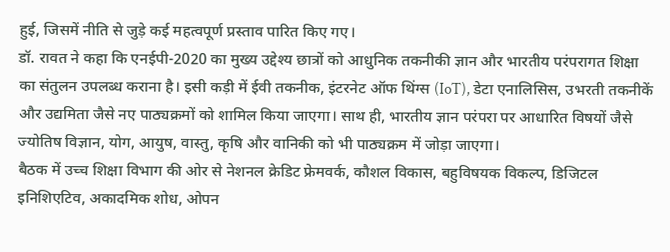हुई, जिसमें नीति से जुड़े कई महत्वपूर्ण प्रस्ताव पारित किए गए।
डॉ. रावत ने कहा कि एनईपी-2020 का मुख्य उद्देश्य छात्रों को आधुनिक तकनीकी ज्ञान और भारतीय परंपरागत शिक्षा का संतुलन उपलब्ध कराना है। इसी कड़ी में ईवी तकनीक, इंटरनेट ऑफ थिंग्स (IoT), डेटा एनालिसिस, उभरती तकनीकें और उद्यमिता जैसे नए पाठ्यक्रमों को शामिल किया जाएगा। साथ ही, भारतीय ज्ञान परंपरा पर आधारित विषयों जैसे ज्योतिष विज्ञान, योग, आयुष, वास्तु, कृषि और वानिकी को भी पाठ्यक्रम में जोड़ा जाएगा।
बैठक में उच्च शिक्षा विभाग की ओर से नेशनल क्रेडिट फ्रेमवर्क, कौशल विकास, बहुविषयक विकल्प, डिजिटल इनिशिएटिव, अकादमिक शोध, ओपन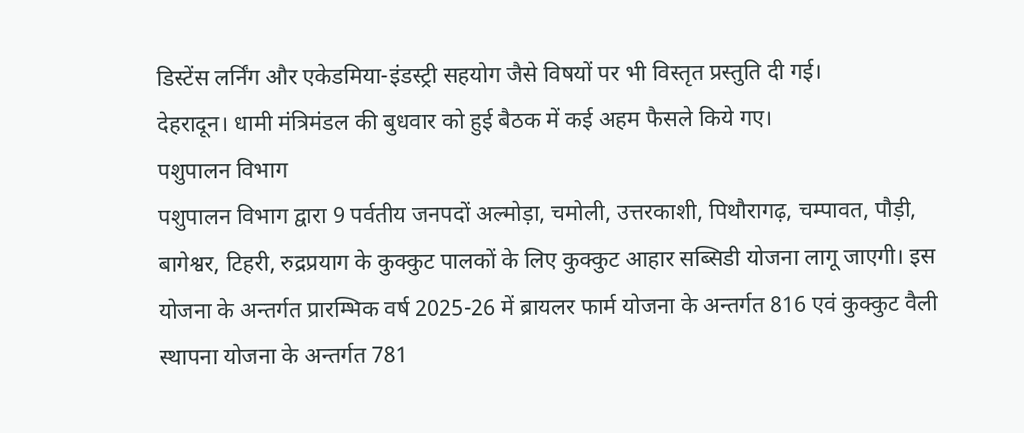डिस्टेंस लर्निंग और एकेडमिया-इंडस्ट्री सहयोग जैसे विषयों पर भी विस्तृत प्रस्तुति दी गई।
देहरादून। धामी मंत्रिमंडल की बुधवार को हुई बैठक में कई अहम फैसले किये गए।
पशुपालन विभाग
पशुपालन विभाग द्वारा 9 पर्वतीय जनपदों अल्मोड़ा, चमोली, उत्तरकाशी, पिथौरागढ़, चम्पावत, पौड़ी, बागेश्वर, टिहरी, रुद्रप्रयाग के कुक्कुट पालकों के लिए कुक्कुट आहार सब्सिडी योजना लागू जाएगी। इस योजना के अन्तर्गत प्रारम्भिक वर्ष 2025-26 में ब्रायलर फार्म योजना के अन्तर्गत 816 एवं कुक्कुट वैली स्थापना योजना के अन्तर्गत 781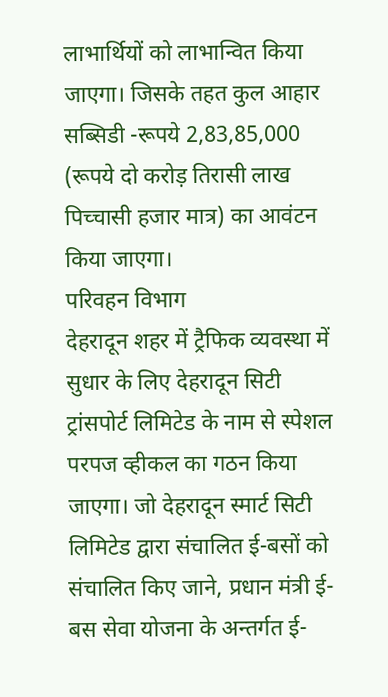लाभार्थियों को लाभान्वित किया जाएगा। जिसके तहत कुल आहार सब्सिडी -रूपये 2,83,85,000 (रूपये दो करोड़ तिरासी लाख पिच्चासी हजार मात्र) का आवंटन किया जाएगा।
परिवहन विभाग
देहरादून शहर में ट्रैफिक व्यवस्था में सुधार के लिए देहरादून सिटी ट्रांसपोर्ट लिमिटेड के नाम से स्पेशल परपज व्हीकल का गठन किया जाएगा। जो देहरादून स्मार्ट सिटी लिमिटेड द्वारा संचालित ई-बसों को संचालित किए जाने, प्रधान मंत्री ई-बस सेवा योजना के अन्तर्गत ई-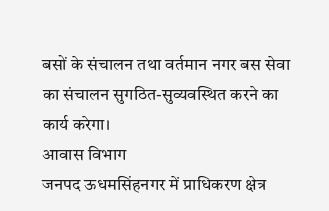बसों के संचालन तथा वर्तमान नगर बस सेवा का संचालन सुगठित-सुव्यवस्थित करने का कार्य करेगा।
आवास विभाग
जनपद ऊधमसिंहनगर में प्राधिकरण क्षेत्र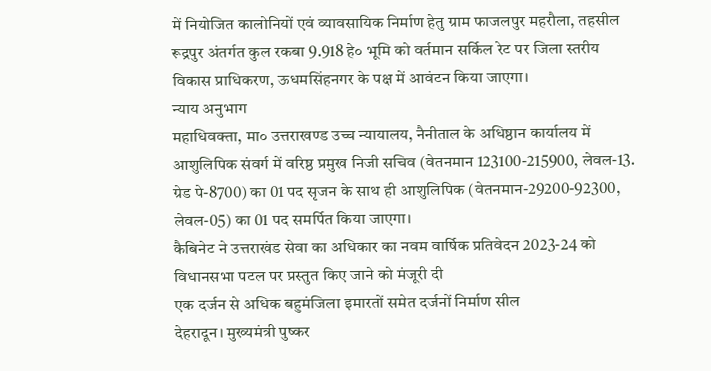में नियोजित कालोनियों एवं व्यावसायिक निर्माण हेतु ग्राम फाजलपुर महरौला, तहसील रूद्रपुर अंतर्गत कुल रकबा 9.918 हे० भूमि को वर्तमान सर्किल रेट पर जिला स्तरीय विकास प्राधिकरण, ऊधमसिंहनगर के पक्ष में आवंटन किया जाएगा।
न्याय अनुभाग
महाधिवक्ता, मा० उत्तराखण्ड उच्च न्यायालय, नैनीताल के अधिष्ठान कार्यालय में आशुलिपिक संवर्ग में वरिष्ठ प्रमुख निजी सचिव (वेतनमान 123100-215900, लेवल-13. ग्रेड पे-8700) का 01 पद सृजन के साथ ही आशुलिपिक (वेतनमान-29200-92300, लेवल-05) का 01 पद समर्पित किया जाएगा।
कैबिनेट ने उत्तराखंड सेवा का अधिकार का नवम वार्षिक प्रतिवेदन 2023-24 को विधानसभा पटल पर प्रस्तुत किए जाने को मंजूरी दी
एक दर्जन से अधिक बहुमंजिला इमारतों समेत दर्जनों निर्माण सील
देहरादून। मुख्यमंत्री पुष्कर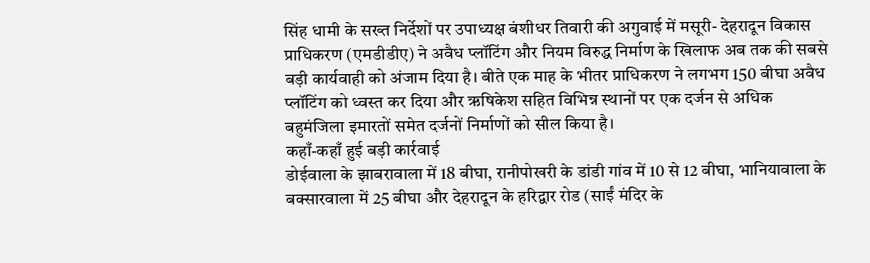सिंह धामी के सख्त निर्देशों पर उपाध्यक्ष बंशीधर तिवारी की अगुवाई में मसूरी- देहरादून विकास प्राधिकरण (एमडीडीए) ने अवैध प्लॉटिंग और नियम विरुद्ध निर्माण के खिलाफ अब तक की सबसे बड़ी कार्यवाही को अंजाम दिया है। बीते एक माह के भीतर प्राधिकरण ने लगभग 150 बीघा अवैध प्लॉटिंग को ध्वस्त कर दिया और ऋषिकेश सहित विभिन्न स्थानों पर एक दर्जन से अधिक बहुमंजिला इमारतों समेत दर्जनों निर्माणों को सील किया है।
कहाँ-कहाँ हुई बड़ी कार्रवाई
डोईवाला के झाबरावाला में 18 बीघा, रानीपोखरी के डांडी गांव में 10 से 12 बीघा, भानियावाला के बक्सारवाला में 25 बीघा और देहरादून के हरिद्वार रोड (साईं मंदिर के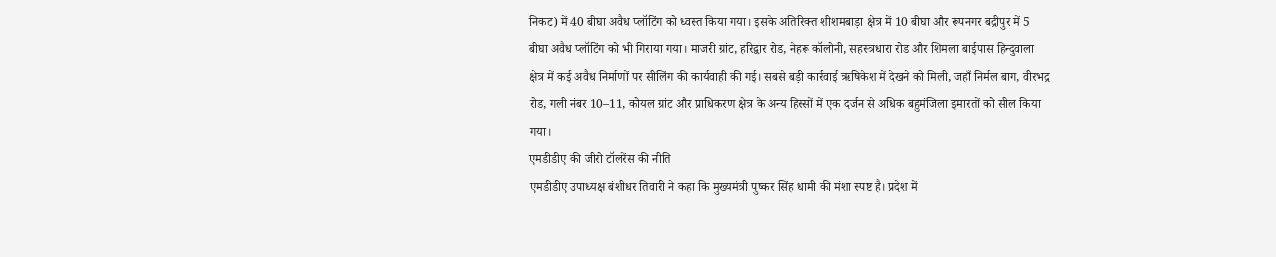निकट) में 40 बीघा अवैध प्लॉटिंग को ध्वस्त किया गया। इसके अतिरिक्त शीशमबाड़ा क्षेत्र में 10 बीघा और रूपनगर बद्रीपुर में 5 बीघा अवैध प्लॉटिंग को भी गिराया गया। माजरी ग्रांट, हरिद्वार रोड, नेहरू कॉलोनी, सहस्त्रधारा रोड और शिमला बाईपास हिन्दुवाला क्षेत्र में कई अवैध निर्माणों पर सीलिंग की कार्यवाही की गई। सबसे बड़ी कार्रवाई ऋषिकेश में देखने को मिली, जहाँ निर्मल बाग, वीरभद्र रोड, गली नंबर 10–11, कोयल ग्रांट और प्राधिकरण क्षेत्र के अन्य हिस्सों में एक दर्जन से अधिक बहुमंजिला इमारतों को सील किया गया।
एमडीडीए की जीरो टॉलरेंस की नीति
एमडीडीए उपाध्यक्ष बंशीधर तिवारी ने कहा कि मुख्यमंत्री पुष्कर सिंह धामी की मंशा स्पष्ट है। प्रदेश में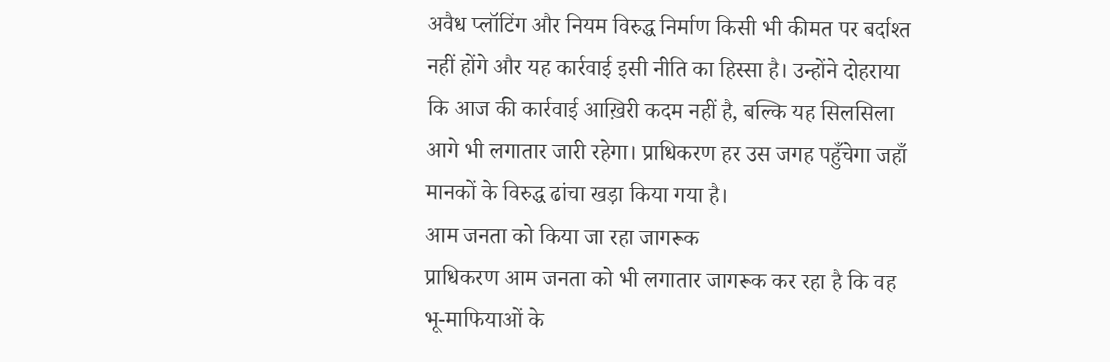अवैध प्लॉटिंग और नियम विरुद्ध निर्माण किसी भी कीमत पर बर्दाश्त नहीं होंगे और यह कार्रवाई इसी नीति का हिस्सा है। उन्होंने दोहराया कि आज की कार्रवाई आख़िरी कदम नहीं है, बल्कि यह सिलसिला आगे भी लगातार जारी रहेगा। प्राधिकरण हर उस जगह पहुँचेगा जहाँ मानकों के विरुद्ध ढांचा खड़ा किया गया है।
आम जनता को किया जा रहा जागरूक
प्राधिकरण आम जनता को भी लगातार जागरूक कर रहा है कि वह भू-माफियाओं के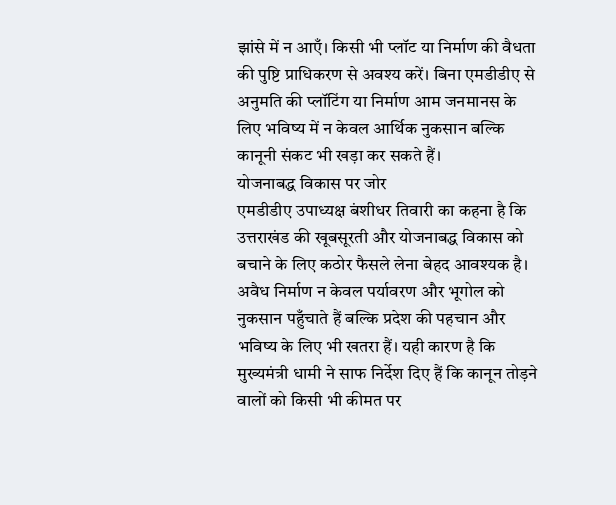झांसे में न आएँ। किसी भी प्लॉट या निर्माण की वैधता की पुष्टि प्राधिकरण से अवश्य करें। बिना एमडीडीए से अनुमति की प्लॉटिंग या निर्माण आम जनमानस के लिए भविष्य में न केवल आर्थिक नुकसान बल्कि कानूनी संकट भी खड़ा कर सकते हैं।
योजनाबद्ध विकास पर जोर
एमडीडीए उपाध्यक्ष बंशीधर तिवारी का कहना है कि उत्तराखंड की खूबसूरती और योजनाबद्ध विकास को बचाने के लिए कठोर फैसले लेना बेहद आवश्यक है। अवैध निर्माण न केवल पर्यावरण और भूगोल को नुकसान पहुँचाते हैं बल्कि प्रदेश की पहचान और भविष्य के लिए भी खतरा हैं। यही कारण है कि मुख्यमंत्री धामी ने साफ निर्देश दिए हैं कि कानून तोड़ने वालों को किसी भी कीमत पर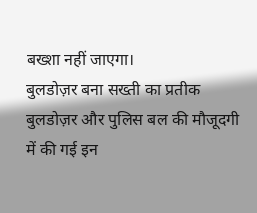बख्शा नहीं जाएगा।
बुलडोज़र बना सख्ती का प्रतीक
बुलडोज़र और पुलिस बल की मौजूदगी में की गई इन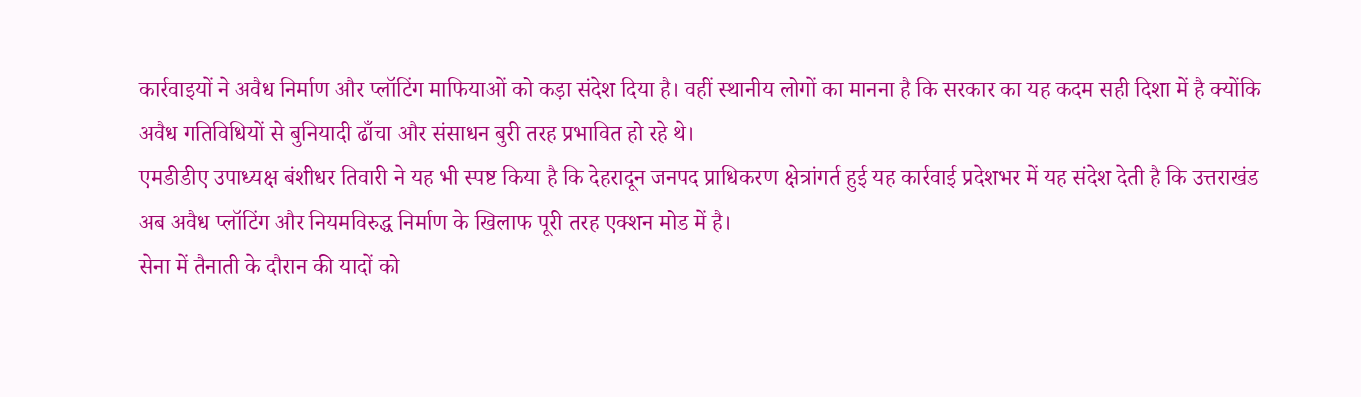कार्रवाइयों ने अवैध निर्माण और प्लॉटिंग माफियाओं को कड़ा संदेश दिया है। वहीं स्थानीय लोगों का मानना है कि सरकार का यह कदम सही दिशा में है क्योंकि अवैध गतिविधियों से बुनियादी ढाँचा और संसाधन बुरी तरह प्रभावित हो रहे थे।
एमडीडीए उपाध्यक्ष बंशीधर तिवारी ने यह भी स्पष्ट किया है कि देहरादून जनपद प्राधिकरण क्षेत्रांगर्त हुई यह कार्रवाई प्रदेशभर में यह संदेश देती है कि उत्तराखंड अब अवैध प्लॉटिंग और नियमविरुद्ध निर्माण के खिलाफ पूरी तरह एक्शन मोड में है।
सेना में तैनाती के दौरान की यादों को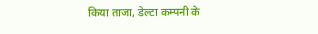किया ताजा, डेल्टा कम्पनी के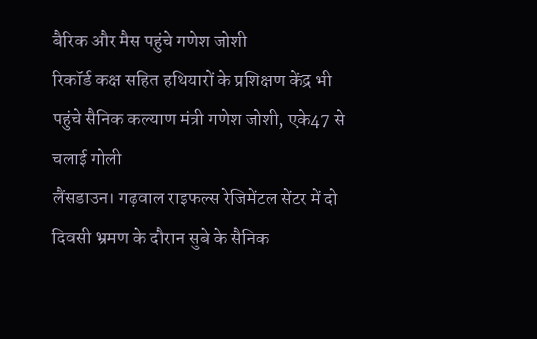बैरिक और मैस पहुंचे गणेश जोशी
रिकॉर्ड कक्ष सहित हथियारों के प्रशिक्षण केंद्र भी पहुंचे सैनिक कल्याण मंत्री गणेश जोशी, एके47 से चलाई गोली
लैंसडाउन। गढ़वाल राइफल्स रेजिमेंटल सेंटर में दो दिवसी भ्रमण के दौरान सुबे के सैनिक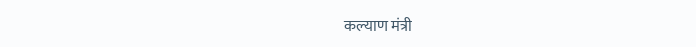कल्याण मंत्री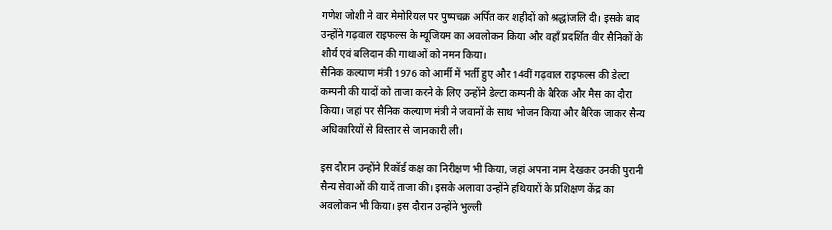गणेश जोशी ने वार मेमोरियल पर पुष्पचक्र अर्पित कर शहीदों को श्रद्धांजलि दी। इसके बाद उन्होंने गढ़वाल राइफल्स के म्यूजियम का अवलोकन किया और वहाँ प्रदर्शित वीर सैनिकों के शौर्य एवं बलिदान की गाथाओं को नमन किया।
सैनिक कल्याण मंत्री 1976 को आर्मी में भर्ती हुए और 14वीं गढ़वाल राइफल्स की डेल्टा कम्पनी की यादों को ताजा करने के लिए उन्होंने डेल्टा कम्पनी के बैरिक और मैस का दौरा किया। जहां पर सैनिक कल्याण मंत्री ने जवानों के साथ भोजन किया और बैरिक जाकर सैन्य अधिकारियों से विस्तार से जानकारी ली।

इस दौरान उन्होंने रिकॉर्ड कक्ष का निरीक्षण भी किया, जहां अपना नाम देखकर उनकी पुरानी सैन्य सेवाओं की यादें ताजा की। इसके अलावा उन्होंने हथियारों के प्रशिक्षण केंद्र का अवलोकन भी किया। इस दौरान उन्होंने भुल्ली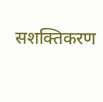सशक्तिकरण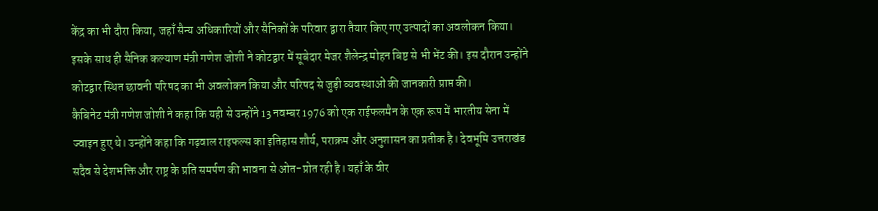केंद्र का भी दौरा किया, जहाँ सैन्य अधिकारियों और सैनिकों के परिवार द्वारा तैयार किए गए उत्पादों का अवलोकन किया। इसके साथ ही सैनिक कल्याण मंत्री गणेश जोशी ने कोटद्वार में सूबेदार मेजर शैलेन्द्र मोहन बिष्ट से भी भेंट की। इस दौरान उन्होंने कोटद्वार स्थित छावनी परिषद का भी अवलोकन किया और परिषद से जुड़ी व्यवस्थाओं की जानकारी प्राप्त की।
कैबिनेट मंत्री गणेश जोशी ने कहा कि यही से उन्होंने 13 नवम्बर 1976 को एक राईफलमैन के एक रूप में भारतीय सेना में ज्वाइन हुए थे। उन्होंने कहा कि गढ़वाल राइफल्स का इतिहास शौर्य, पराक्रम और अनुशासन का प्रतीक है। देवभूमि उत्तराखंड सदैव से देशभक्ति और राष्ट्र के प्रति समर्पण की भावना से ओत-प्रोत रही है। यहाँ के वीर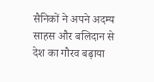सैनिकों ने अपने अदम्य साहस और बलिदान से देश का गौरव बढ़ाया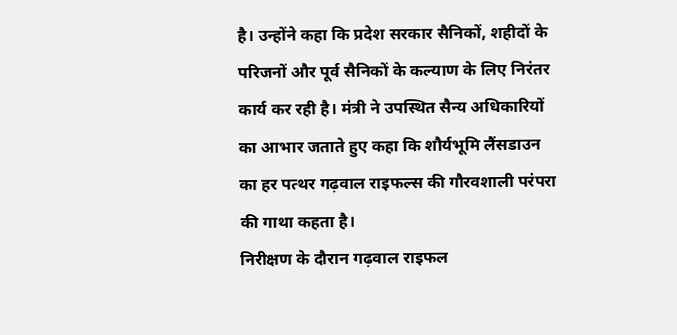है। उन्होंने कहा कि प्रदेश सरकार सैनिकों, शहीदों के परिजनों और पूर्व सैनिकों के कल्याण के लिए निरंतर कार्य कर रही है। मंत्री ने उपस्थित सैन्य अधिकारियों का आभार जताते हुए कहा कि शौर्यभूमि लैंसडाउन का हर पत्थर गढ़वाल राइफल्स की गौरवशाली परंपरा की गाथा कहता है।
निरीक्षण के दौरान गढ़वाल राइफल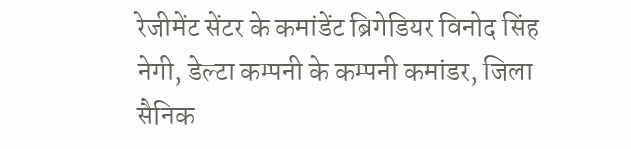रेजीमेंट सेंटर के कमांडेंट ब्रिगेडियर विनोद सिंह नेगी, डेल्टा कम्पनी के कम्पनी कमांडर, जिला सैनिक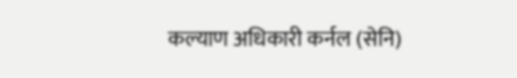कल्याण अधिकारी कर्नल (सेनि)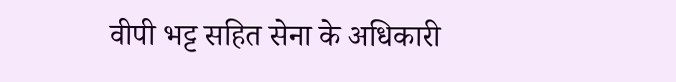वीपी भट्ट सहित सेना के अधिकारी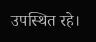उपस्थित रहे।